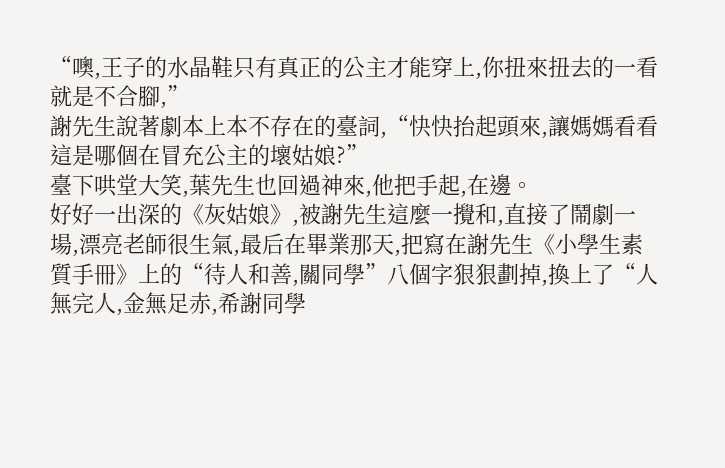“噢,王子的水晶鞋只有真正的公主才能穿上,你扭來扭去的一看就是不合腳,”
謝先生說著劇本上本不存在的臺詞,“快快抬起頭來,讓媽媽看看這是哪個在冒充公主的壞姑娘?”
臺下哄堂大笑,葉先生也回過神來,他把手起,在邊。
好好一出深的《灰姑娘》,被謝先生這麼一攪和,直接了鬧劇一場,漂亮老師很生氣,最后在畢業那天,把寫在謝先生《小學生素質手冊》上的“待人和善,關同學”八個字狠狠劃掉,換上了“人無完人,金無足赤,希謝同學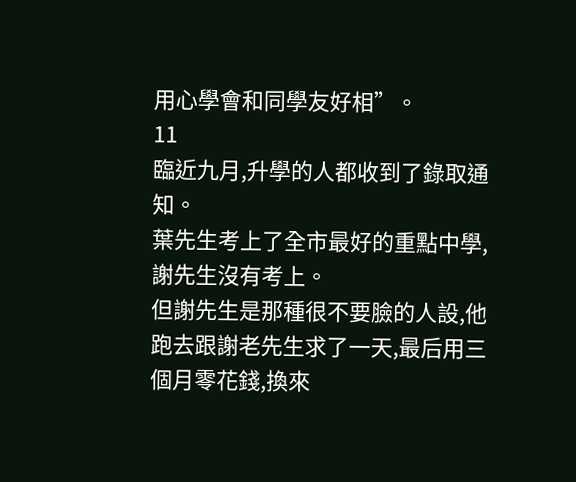用心學會和同學友好相”。
11
臨近九月,升學的人都收到了錄取通知。
葉先生考上了全市最好的重點中學,謝先生沒有考上。
但謝先生是那種很不要臉的人設,他跑去跟謝老先生求了一天,最后用三個月零花錢,換來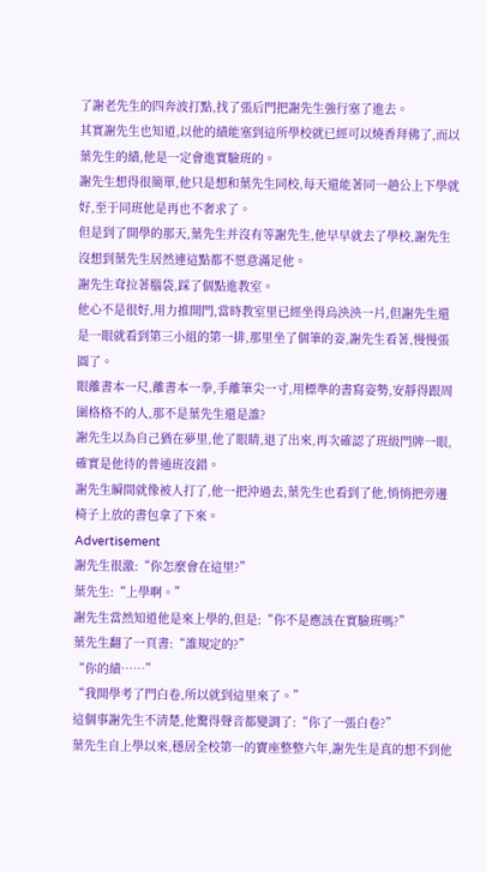了謝老先生的四奔波打點,找了張后門把謝先生強行塞了進去。
其實謝先生也知道,以他的績能塞到這所學校就已經可以燒香拜佛了,而以葉先生的績,他是一定會進實驗班的。
謝先生想得很簡單,他只是想和葉先生同校,每天還能著同一趟公上下學就好,至于同班他是再也不奢求了。
但是到了開學的那天,葉先生并沒有等謝先生,他早早就去了學校,謝先生沒想到葉先生居然連這點都不愿意滿足他。
謝先生耷拉著腦袋,踩了個點進教室。
他心不是很好,用力推開門,當時教室里已經坐得烏泱泱一片,但謝先生還是一眼就看到第三小組的第一排,那里坐了個筆的姿,謝先生看著,慢慢張圓了。
眼離書本一尺,離書本一拳,手離筆尖一寸,用標準的書寫姿勢,安靜得跟周圍格格不的人,那不是葉先生還是誰?
謝先生以為自己猶在夢里,他了眼睛,退了出來,再次確認了班級門牌一眼,確實是他待的普通班沒錯。
謝先生瞬間就像被人打了,他一把沖過去,葉先生也看到了他,悄悄把旁邊椅子上放的書包拿了下來。
Advertisement
謝先生很激:“你怎麼會在這里?”
葉先生:“上學啊。”
謝先生當然知道他是來上學的,但是:“你不是應該在實驗班嗎?”
葉先生翻了一頁書:“誰規定的?”
“你的績……”
“我開學考了門白卷,所以就到這里來了。”
這個事謝先生不清楚,他驚得聲音都變調了:“你了一張白卷?”
葉先生自上學以來,穩居全校第一的寶座整整六年,謝先生是真的想不到他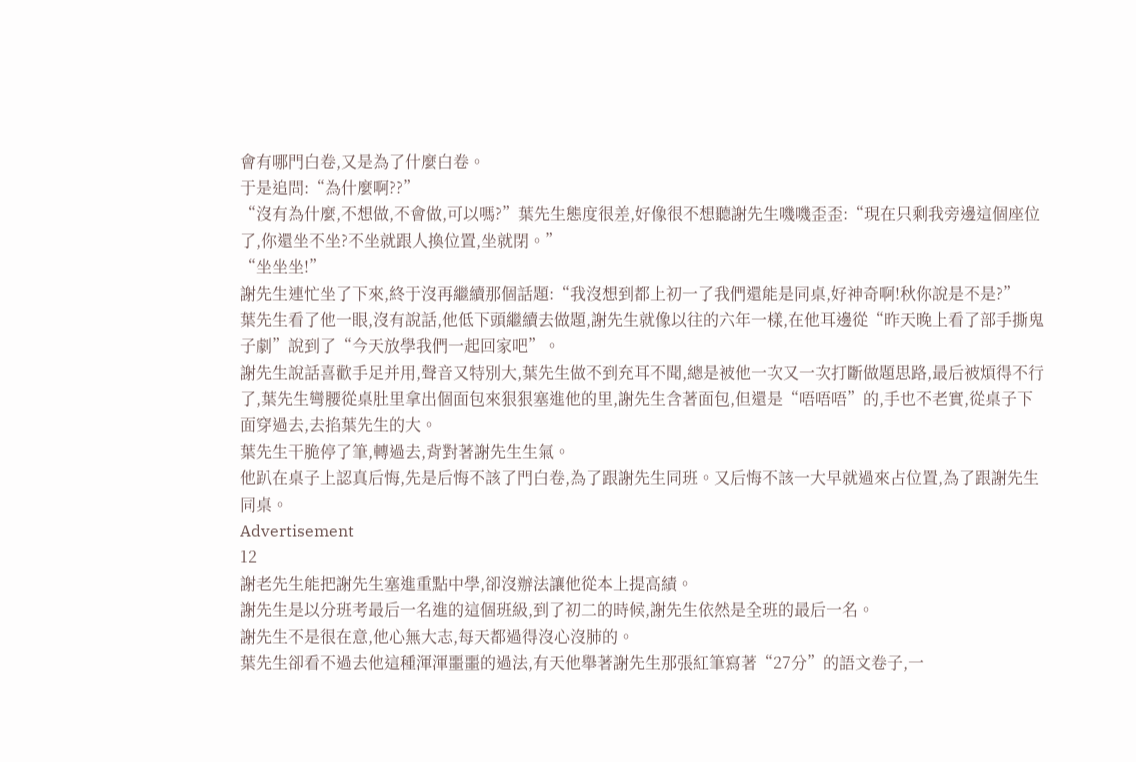會有哪門白卷,又是為了什麼白卷。
于是追問:“為什麼啊??”
“沒有為什麼,不想做,不會做,可以嗎?”葉先生態度很差,好像很不想聽謝先生嘰嘰歪歪:“現在只剩我旁邊這個座位了,你還坐不坐?不坐就跟人換位置,坐就閉。”
“坐坐坐!”
謝先生連忙坐了下來,終于沒再繼續那個話題:“我沒想到都上初一了我們還能是同桌,好神奇啊!秋你說是不是?”
葉先生看了他一眼,沒有說話,他低下頭繼續去做題,謝先生就像以往的六年一樣,在他耳邊從“昨天晚上看了部手撕鬼子劇”說到了“今天放學我們一起回家吧”。
謝先生說話喜歡手足并用,聲音又特別大,葉先生做不到充耳不聞,總是被他一次又一次打斷做題思路,最后被煩得不行了,葉先生彎腰從桌肚里拿出個面包來狠狠塞進他的里,謝先生含著面包,但還是“唔唔唔”的,手也不老實,從桌子下面穿過去,去掐葉先生的大。
葉先生干脆停了筆,轉過去,背對著謝先生生氣。
他趴在桌子上認真后悔,先是后悔不該了門白卷,為了跟謝先生同班。又后悔不該一大早就過來占位置,為了跟謝先生同桌。
Advertisement
12
謝老先生能把謝先生塞進重點中學,卻沒辦法讓他從本上提高績。
謝先生是以分班考最后一名進的這個班級,到了初二的時候,謝先生依然是全班的最后一名。
謝先生不是很在意,他心無大志,每天都過得沒心沒肺的。
葉先生卻看不過去他這種渾渾噩噩的過法,有天他舉著謝先生那張紅筆寫著“27分”的語文卷子,一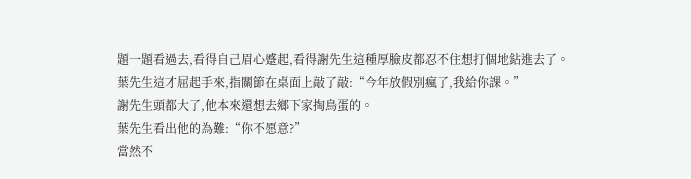題一題看過去,看得自己眉心蹙起,看得謝先生這種厚臉皮都忍不住想打個地鉆進去了。
葉先生這才屈起手來,指關節在桌面上敲了敲:“今年放假別瘋了,我給你課。”
謝先生頭都大了,他本來還想去鄉下家掏鳥蛋的。
葉先生看出他的為難:“你不愿意?”
當然不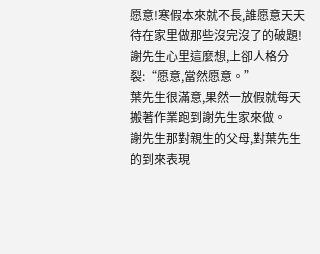愿意!寒假本來就不長,誰愿意天天待在家里做那些沒完沒了的破題!
謝先生心里這麼想,上卻人格分裂:“愿意,當然愿意。”
葉先生很滿意,果然一放假就每天搬著作業跑到謝先生家來做。
謝先生那對親生的父母,對葉先生的到來表現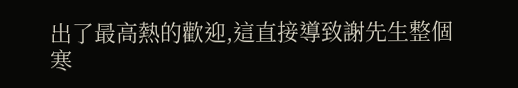出了最高熱的歡迎,這直接導致謝先生整個寒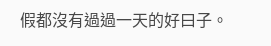假都沒有過過一天的好曰子。